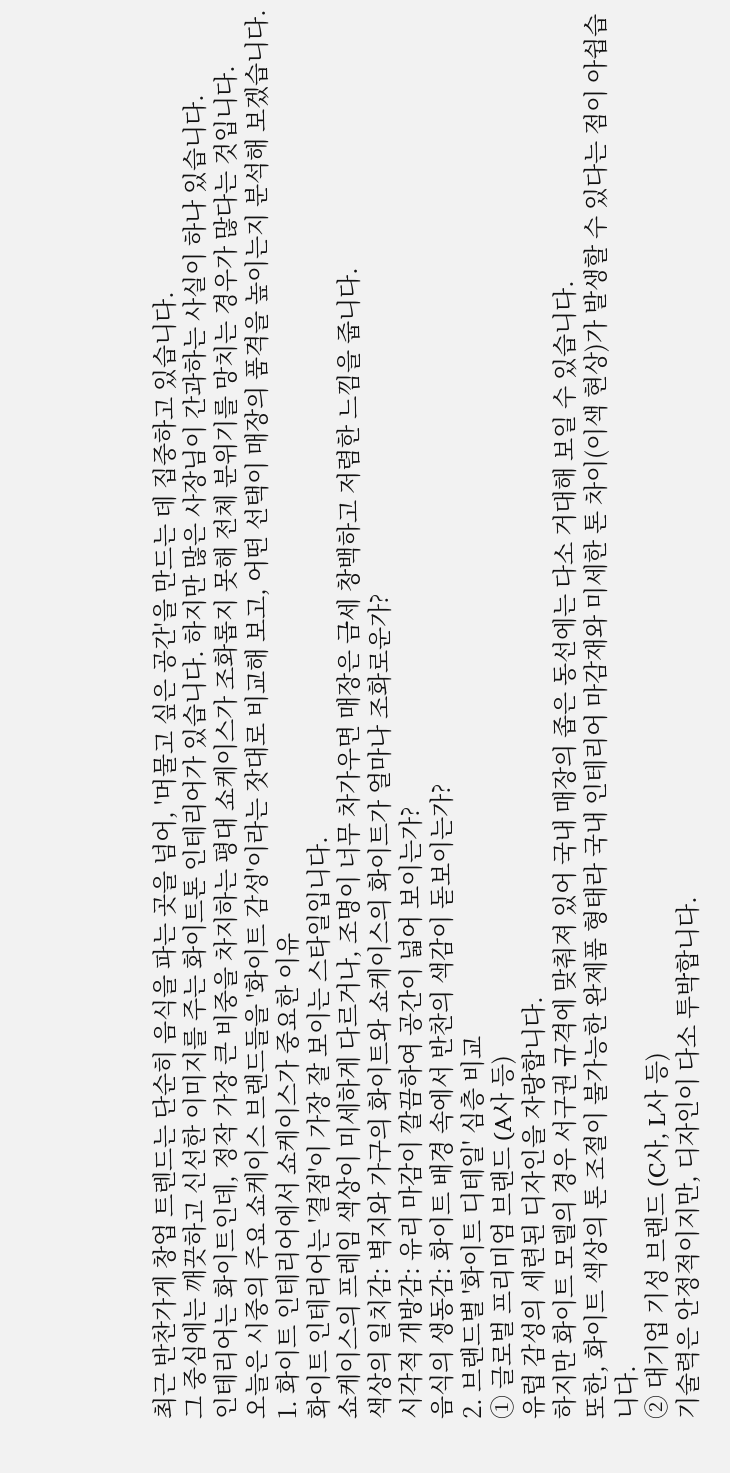최근 반찬가게 창업 트렌드는 단순히 음식을 파는 곳을 넘어, '머물고 싶은 공간'을 만드는 데 집중하고 있습니다.
그 중심에는 깨끗하고 신선한 이미지를 주는 화이트톤 인테리어가 있습니다. 하지만 많은 사장님이 간과하는 사실이 하나 있습니다.
인테리어는 화이트인데, 정작 가장 큰 비중을 차지하는 평대 쇼케이스가 조화롭지 못해 전체 분위기를 망치는 경우가 많다는 것입니다.
오늘은 시중의 주요 쇼케이스 브랜드들을 '화이트 감성'이라는 잣대로 비교해 보고, 어떤 선택이 매장의 품격을 높이는지 분석해 보겠습니다.
1. 화이트 인테리어에서 쇼케이스가 중요한 이유
화이트 인테리어는 '결점'이 가장 잘 보이는 스타일입니다.
쇼케이스의 프레임 색상이 미세하게 다르거나, 조명이 너무 차가우면 매장은 금세 창백하고 저렴한 느낌을 줍니다.
색상의 일치감: 벽지와 가구의 화이트와 쇼케이스의 화이트가 얼마나 조화로운가?
시각적 개방감: 유리 마감이 깔끔하여 공간이 넓어 보이는가?
음식의 생동감: 화이트 배경 속에서 반찬의 색감이 돋보이는가?
2. 브랜드별 '화이트 디테일' 심층 비교
① 글로벌 프리미엄 브랜드 (A사 등)
유럽 감성의 세련된 디자인을 자랑합니다.
하지만 화이트 모델의 경우 서구권 규격에 맞춰져 있어 국내 매장의 좁은 동선에는 다소 거대해 보일 수 있습니다.
또한, 화이트 색상의 톤 조절이 불가능한 완제품 형태라 국내 인테리어 마감재와 미세한 톤 차이(이색 현상)가 발생할 수 있다는 점이 아쉽습니다.
② 대기업 기성 브랜드 (C사, L사 등)
기술력은 안정적이지만, 디자인이 다소 투박합니다.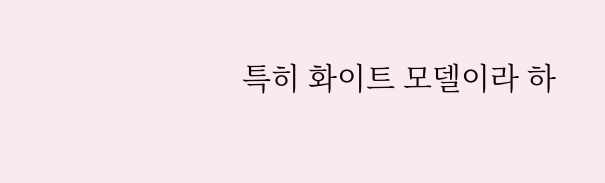특히 화이트 모델이라 하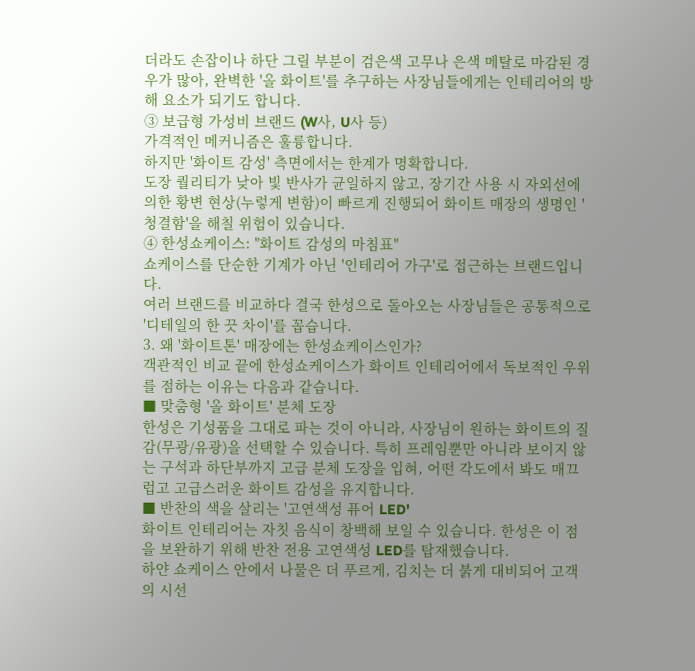더라도 손잡이나 하단 그릴 부분이 검은색 고무나 은색 메탈로 마감된 경우가 많아, 완벽한 '올 화이트'를 추구하는 사장님들에게는 인테리어의 방해 요소가 되기도 합니다.
③ 보급형 가성비 브랜드 (W사, U사 등)
가격적인 메커니즘은 훌륭합니다.
하지만 '화이트 감성' 측면에서는 한계가 명확합니다.
도장 퀄리티가 낮아 빛 반사가 균일하지 않고, 장기간 사용 시 자외선에 의한 황변 현상(누렇게 변함)이 빠르게 진행되어 화이트 매장의 생명인 '청결함'을 해칠 위험이 있습니다.
④ 한성쇼케이스: "화이트 감성의 마침표"
쇼케이스를 단순한 기계가 아닌 '인테리어 가구'로 접근하는 브랜드입니다.
여러 브랜드를 비교하다 결국 한성으로 돌아오는 사장님들은 공통적으로 '디테일의 한 끗 차이'를 꼽습니다.
3. 왜 '화이트톤' 매장에는 한성쇼케이스인가?
객관적인 비교 끝에 한성쇼케이스가 화이트 인테리어에서 독보적인 우위를 점하는 이유는 다음과 같습니다.
■ 맞춤형 '올 화이트' 분체 도장
한성은 기성품을 그대로 파는 것이 아니라, 사장님이 원하는 화이트의 질감(무광/유광)을 선택할 수 있습니다. 특히 프레임뿐만 아니라 보이지 않는 구석과 하단부까지 고급 분체 도장을 입혀, 어떤 각도에서 봐도 매끄럽고 고급스러운 화이트 감성을 유지합니다.
■ 반찬의 색을 살리는 '고연색성 퓨어 LED'
화이트 인테리어는 자칫 음식이 창백해 보일 수 있습니다. 한성은 이 점을 보완하기 위해 반찬 전용 고연색성 LED를 탑재했습니다.
하얀 쇼케이스 안에서 나물은 더 푸르게, 김치는 더 붉게 대비되어 고객의 시선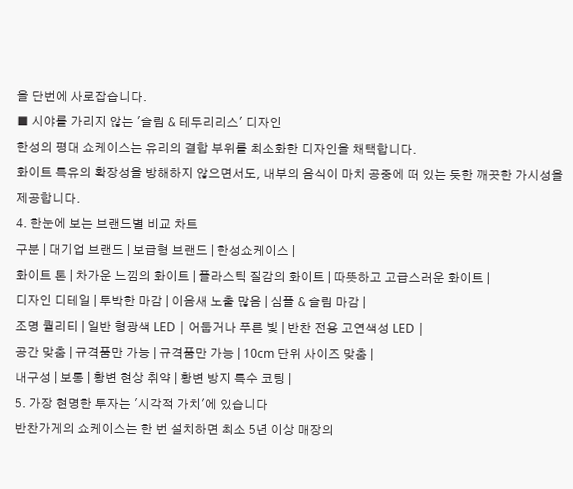을 단번에 사로잡습니다.
■ 시야를 가리지 않는 '슬림 & 테두리리스' 디자인
한성의 평대 쇼케이스는 유리의 결합 부위를 최소화한 디자인을 채택합니다.
화이트 특유의 확장성을 방해하지 않으면서도, 내부의 음식이 마치 공중에 떠 있는 듯한 깨끗한 가시성을 제공합니다.
4. 한눈에 보는 브랜드별 비교 차트
구분 | 대기업 브랜드 | 보급형 브랜드 | 한성쇼케이스 |
화이트 톤 | 차가운 느낌의 화이트 | 플라스틱 질감의 화이트 | 따뜻하고 고급스러운 화이트 |
디자인 디테일 | 투박한 마감 | 이음새 노출 많음 | 심플 & 슬림 마감 |
조명 퀄리티 | 일반 형광색 LED | 어둡거나 푸른 빛 | 반찬 전용 고연색성 LED |
공간 맞춤 | 규격품만 가능 | 규격품만 가능 | 10cm 단위 사이즈 맞춤 |
내구성 | 보통 | 황변 현상 취약 | 황변 방지 특수 코팅 |
5. 가장 현명한 투자는 '시각적 가치'에 있습니다
반찬가게의 쇼케이스는 한 번 설치하면 최소 5년 이상 매장의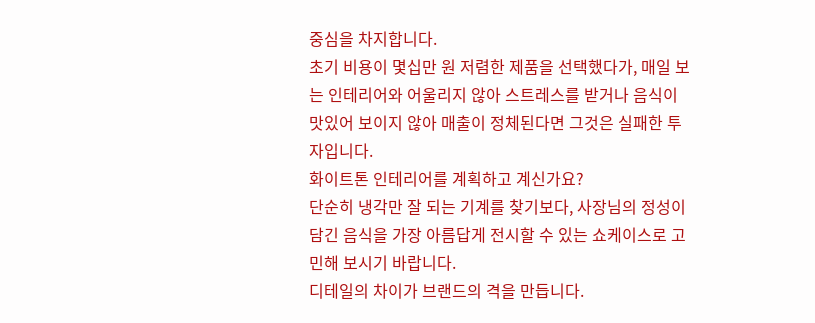중심을 차지합니다.
초기 비용이 몇십만 원 저렴한 제품을 선택했다가, 매일 보는 인테리어와 어울리지 않아 스트레스를 받거나 음식이 맛있어 보이지 않아 매출이 정체된다면 그것은 실패한 투자입니다.
화이트톤 인테리어를 계획하고 계신가요?
단순히 냉각만 잘 되는 기계를 찾기보다, 사장님의 정성이 담긴 음식을 가장 아름답게 전시할 수 있는 쇼케이스로 고민해 보시기 바랍니다.
디테일의 차이가 브랜드의 격을 만듭니다.